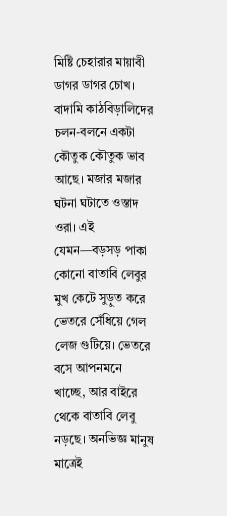মিষ্টি চেহারার মায়াবী ডাগর ডাগর চোখ। বাদামি কাঠবিড়ালিদের চলন-বলনে একটা কৌতুক কৌতুক ভাব আছে। মজার মজার ঘটনা ঘটাতে ওস্তাদ ওরা। এই যেমন—বড়সড় পাকা কোনো বাতাবি লেবুর মুখ কেটে সুড়ুত করে ভেতরে সেঁধিয়ে গেল লেজ গুটিয়ে। ভেতরে বসে আপনমনে খাচ্ছে, আর বাইরে থেকে বাতাবি লেবু নড়ছে। অনভিজ্ঞ মানুষ মাত্রেই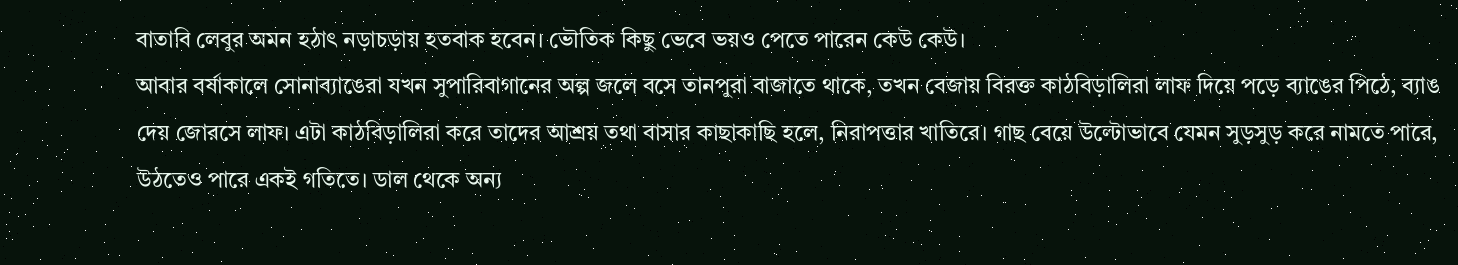বাতাবি লেবুর অমন হঠাৎ নড়াচড়ায় হতবাক হবেন। ভৌতিক কিছু ভেবে ভয়ও পেতে পারেন কেউ কেউ।
আবার বর্ষাকালে সোনাব্যাঙেরা যখন সুপারিবাগানের অল্প জলে বসে তানপুরা বাজাতে থাকে, তখন বেজায় বিরক্ত কাঠবিড়ালিরা লাফ দিয়ে পড়ে ব্যাঙের পিঠে, ব্যাঙ দেয় জোরসে লাফ। এটা কাঠবিড়ালিরা করে তাদের আশ্রয় তথা বাসার কাছাকাছি হলে, নিরাপত্তার খাতিরে। গাছ বেয়ে উল্টোভাবে যেমন সুড়সুড় করে নামতে পারে, উঠতেও পারে একই গতিতে। ডাল থেকে অন্য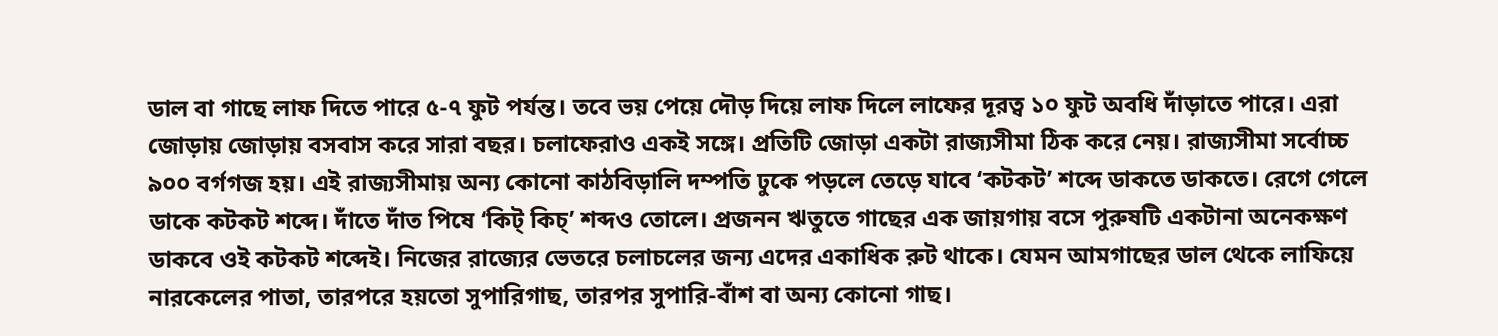ডাল বা গাছে লাফ দিতে পারে ৫-৭ ফুট পর্যন্ত। তবে ভয় পেয়ে দৌড় দিয়ে লাফ দিলে লাফের দূরত্ব ১০ ফুট অবধি দাঁড়াতে পারে। এরা জোড়ায় জোড়ায় বসবাস করে সারা বছর। চলাফেরাও একই সঙ্গে। প্রতিটি জোড়া একটা রাজ্যসীমা ঠিক করে নেয়। রাজ্যসীমা সর্বোচ্চ ৯০০ বর্গগজ হয়। এই রাজ্যসীমায় অন্য কোনো কাঠবিড়ালি দম্পতি ঢুকে পড়লে তেড়ে যাবে ‘কটকট’ শব্দে ডাকতে ডাকতে। রেগে গেলে ডাকে কটকট শব্দে। দাঁতে দাঁত পিষে ‘কিট্ কিচ্’ শব্দও তোলে। প্রজনন ঋতুতে গাছের এক জায়গায় বসে পুরুষটি একটানা অনেকক্ষণ ডাকবে ওই কটকট শব্দেই। নিজের রাজ্যের ভেতরে চলাচলের জন্য এদের একাধিক রুট থাকে। যেমন আমগাছের ডাল থেকে লাফিয়ে নারকেলের পাতা, তারপরে হয়তো সুপারিগাছ, তারপর সুপারি-বাঁশ বা অন্য কোনো গাছ।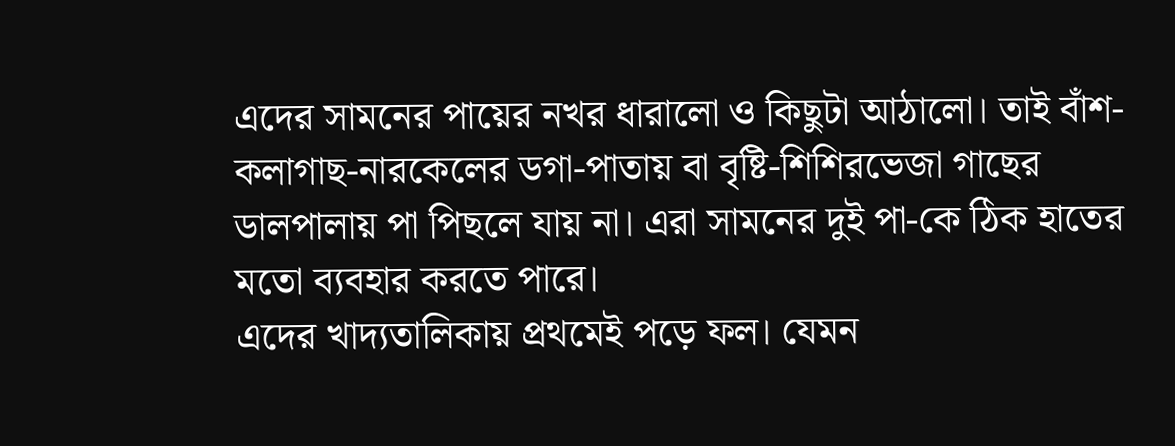এদের সামনের পায়ের নখর ধারালো ও কিছুটা আঠালো। তাই বাঁশ-কলাগাছ-নারকেলের ডগা-পাতায় বা বৃষ্টি-শিশিরভেজা গাছের ডালপালায় পা পিছলে যায় না। এরা সামনের দুই পা-কে ঠিক হাতের মতো ব্যবহার করতে পারে।
এদের খাদ্যতালিকায় প্রথমেই পড়ে ফল। যেমন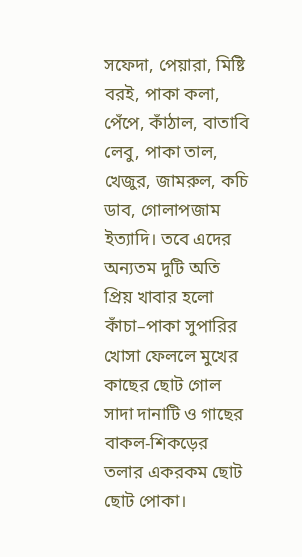সফেদা, পেয়ারা, মিষ্টি বরই, পাকা কলা, পেঁপে, কাঁঠাল, বাতাবি লেবু, পাকা তাল, খেজুর, জামরুল, কচি ডাব, গোলাপজাম ইত্যাদি। তবে এদের অন্যতম দুটি অতি প্রিয় খাবার হলো কাঁচা–পাকা সুপারির খোসা ফেললে মুখের কাছের ছোট গোল সাদা দানাটি ও গাছের বাকল-শিকড়ের তলার একরকম ছোট ছোট পোকা।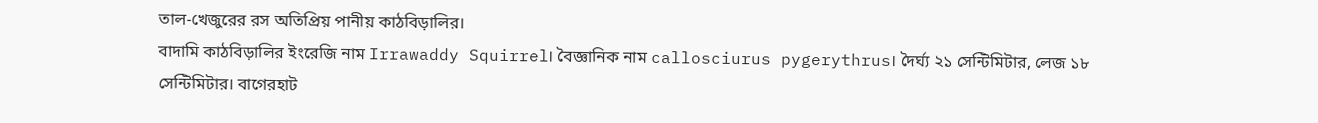তাল-খেজুরের রস অতিপ্রিয় পানীয় কাঠবিড়ালির।
বাদামি কাঠবিড়ালির ইংরেজি নাম Irrawaddy Squirrel। বৈজ্ঞানিক নাম callosciurus pygerythrus। দৈর্ঘ্য ২১ সেন্টিমিটার, লেজ ১৮ সেন্টিমিটার। বাগেরহাট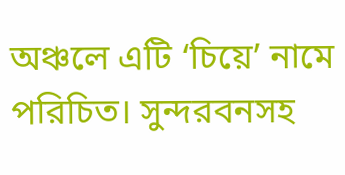অঞ্চলে এটি ‘চিয়ে’ নামে পরিচিত। সুন্দরবনসহ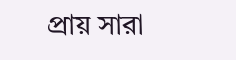প্রায় সারা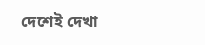দেশেই দেখা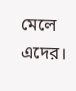মেলে এদের।